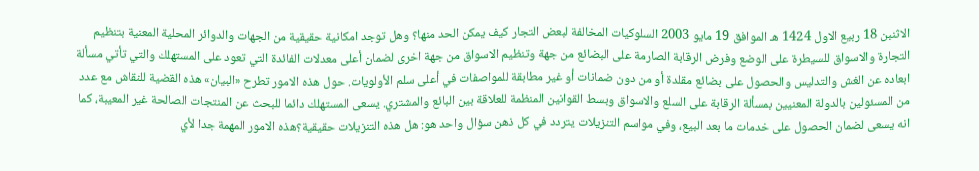الاثنبن 18 ربيع الاول 1424 هـ الموافق 19 مايو 2003 السلوكيات المخالفة لبعض التجار كيف يمكن الحد منها؟ وهل توجد امكانية حقيقية من الجهات والدوائر المحلية المعنية بتنظيم التجارة والاسواق للسيطرة على الوضع وفرض الرقابة الصارمة على البضائع من جهة وتنظيم الاسواق من جهة اخرى لضمان أعلى معدلات الفائدة التي تعود على المستهلك والتي تأتي مسألة ابعاده عن الغش والتدليس والحصول على بضائع مقلدة أو من دون ضمانات أو غير مطابقة للمواصفات في أعلى سلم الأولويات. حول هذه الامور تطرح «البيان» هذه القضية للنقاش مع عدد من المسئولين بالدولة المعنيين بمسألة الرقابة على السلع والاسواق وبسط القوانين المنظمة للعلاقة بين البائع والمشتري. يسعى المستهلك دائما للبحث عن المنتجات الصالحة غير المعيبة، كما انه يسعى لضمان الحصول على خدمات ما بعد البيع، وفي مواسم التنزيلات يتردد في كل ذهن سؤال واحد هو: هل هذه التنزيلات حقيقية؟هذه الامور المهمة جدا لأي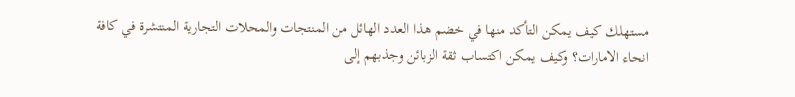مستهلك كيف يمكن التأكد منها في خضم هذا العدد الهائل من المنتجات والمحلات التجارية المنتشرة في كافة انحاء الامارات؟ وكيف يمكن اكتساب ثقة الزبائن وجذبهم إلى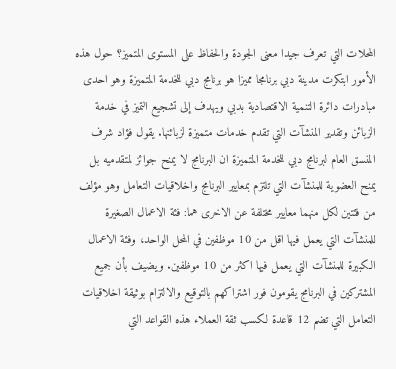المحلات التي تعرف جيدا معنى الجودة والحفاظ على المستوى المتميز؟ حول هذه الأمور ابتكرت مدينة دبي برنامجا مميزا هو برنامج دبي للخدمة المتميزة وهو احدى مبادرات دائرة التنمية الاقتصادية بدبي ويهدف إلى تشجيع التميز في خدمة الزبائن وتقدير المنشآت التي تقدم خدمات متميزة لزبائنها. يقول فؤاد شرف المنسق العام لبرنامج دبي للخدمة المتميزة ان البرنامج لا يمنح جوائز لمتقدميه بل يمنح العضوية للمنشآت التي تلتزم بمعايير البرنامج واخلاقيات التعامل وهو مؤلف من فئتين لكل منهما معايير مختلفة عن الاخرى هما: فئة الاعمال الصغيرة للمنشآت التي يعمل فيها اقل من 10 موظفين في المحل الواحد، وفئة الاعمال الكبيرة للمنشآت التي يعمل فيها اكثر من 10 موظفين. ويضيف بأن جميع المشتركين في البرنامج يقومون فور اشتراكهم بالتوقيع والالتزام بوثيقة اخلاقيات التعامل التي تضم 12 قاعدة لكسب ثقة العملاء هذه القواعد التي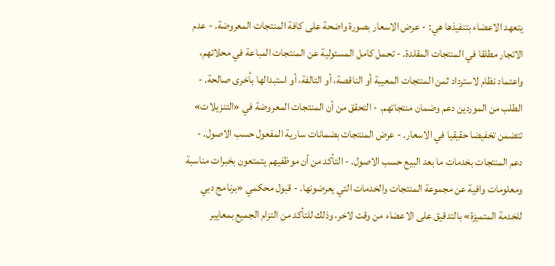يتعهد الاعضاء بتنفيذها هي: - عرض الاسعار بصورة واضحة على كافة المنتجات المعروضة. - عدم الاتجار مطلقا في المنتجات المقلدة. - تحمل كامل المسئولية عن المنتجات المباعة في محلاتهم، واعتماد نظام لاسترداد ثمن المنتجات المعيبة أو الناقصة، أو التالفة، أو استبدالها بأخرى صالحة. - الطلب من الموردين دعم وضمان منتجاتهم. - التحقق من أن المنتجات المعروضة في «التنزيلات» تتضمن تخفيضا حقيقيا في الاسعار. - عرض المنتجات بضمانات سارية المفعول حسب الاصول. - دعم المنتجات بخدمات ما بعد البيع حسب الاصول. - التأكد من أن موظفيهم يتمتعون بخبرات مناسبة ومعلومات وافية عن مجموعة المنتجات والخدمات التي يعرضونها. - قبول محكمي «برنامج دبي للخدمة المتميزة» بالتدقيق على الاعضاء من وقت لاخر، وذلك للتأكد من التزام الجميع بمعايير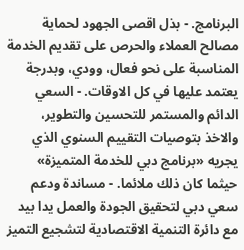البرنامج. - بذل اقصى الجهود لحماية مصالح العملاء والحرص على تقديم الخدمة المناسبة على نحو فعال، وودي، وبدرجة يعتمد عليها في كل الاوقات. - السعي الدائم والمستمر للتحسين والتطوير، والاخذ بتوصيات التقييم السنوي الذي يجريه «برنامج دبي للخدمة المتميزة» حيثما كان ذلك ملائما. - مساندة ودعم سعي دبي لتحقيق الجودة والعمل يدا بيد مع دائرة التنمية الاقتصادية لتشجيع التميز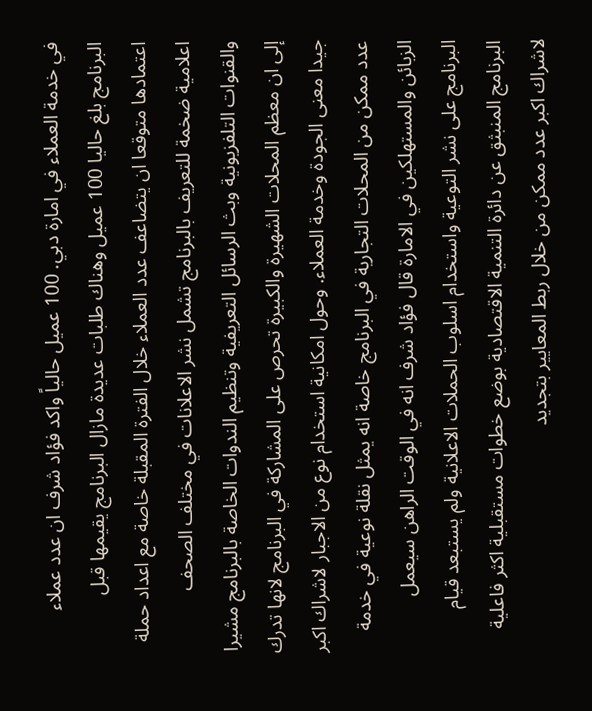في خدمة العملاء في امارة دبي. 100 عميل حالياً واكد فؤاد شرف ان عدد عملاء البرنامج بلغ حاليا 100 عميل وهناك طلبات عديدة مازال البرنامج يقيمها قبل اعتمادها متوقعا ان يتضاعف عدد العملاء خلال الفترة المقبلة خاصة مع اعداد حملة اعلامية ضخمة للتعريف بالبرنامج تشمل نشر الاعلانات في مختلف الصحف والقنوات التلفزيونية وبث الرسائل التعريفية وتنظيم الندوات الخاصة بالبرنامج مشيرا إلى ان معظم المحلات الشهيرة والكبيرة تحرص على المشاركة في البرنامج لانها تدرك جيدا معنى الجودة وخدمة العملاء. وحول امكانية استخدام نوع من الاجبار لاشراك اكبر عدد ممكن من المحلات التجارية في البرنامج خاصة انه يمثل نقلة نوعية في خدمة الزبائن والمستهلكين في الامارة قال فؤاد شرف انه في الوقت الراهن سيعمل البرنامج على نشر التوعية واستخدام اسلوب الحملات الاعلانية ولم يستبعد قيام البرنامج المنبثق عن دائرة التنمية الاقتصادية بوضع خطوات مستقبلية اكثر فاعلية لاشراك اكبر عدد ممكن من خلال ربط المعايير بتجديد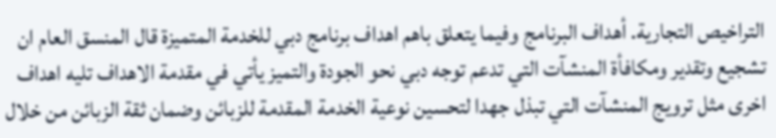التراخيص التجارية. أهداف البرنامج وفيما يتعلق باهم اهداف برنامج دبي للخدمة المتميزة قال المنسق العام ان تشجيع وتقدير ومكافأة المنشآت التي تدعم توجه دبي نحو الجودة والتميز يأتي في مقدمة الاهداف تليه اهداف اخرى مثل ترويج المنشآت التي تبذل جهدا لتحسين نوعية الخدمة المقدمة للزبائن وضمان ثقة الزبائن من خلال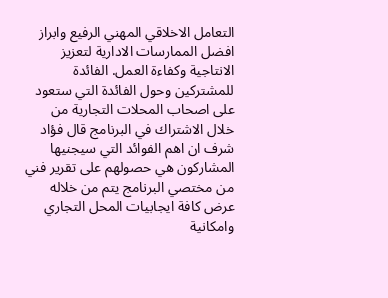التعامل الاخلاقي المهني الرفيع وابراز افضل الممارسات الادارية لتعزيز الانتاجية وكفاءة العمل. الفائدة للمشتركين وحول الفائدة التي ستعود على اصحاب المحلات التجارية من خلال الاشتراك في البرنامج قال فؤاد شرف ان اهم الفوائد التي سيجنيها المشاركون هي حصولهم على تقرير فني من مختصي البرنامج يتم من خلاله عرض كافة ايجابيات المحل التجاري وامكانية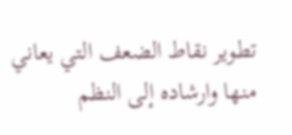تطوير نقاط الضعف التي يعاني منها وارشاده إلى النظم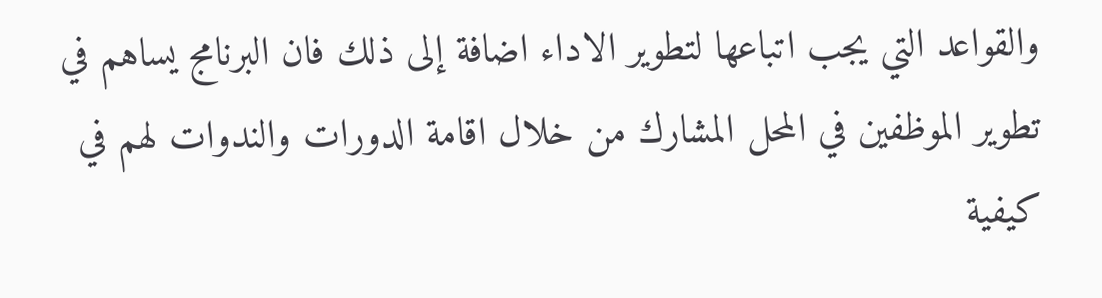والقواعد التي يجب اتباعها لتطوير الاداء اضافة إلى ذلك فان البرنامج يساهم في تطوير الموظفين في المحل المشارك من خلال اقامة الدورات والندوات لهم في كيفية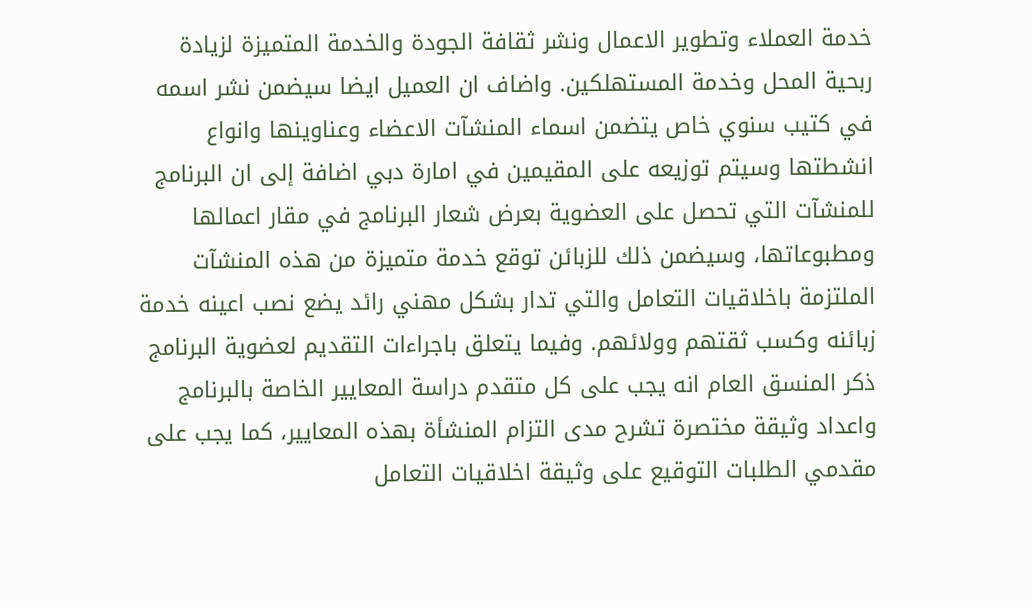خدمة العملاء وتطوير الاعمال ونشر ثقافة الجودة والخدمة المتميزة لزيادة ربحية المحل وخدمة المستهلكين. واضاف ان العميل ايضا سيضمن نشر اسمه في كتيب سنوي خاص يتضمن اسماء المنشآت الاعضاء وعناوينها وانواع انشطتها وسيتم توزيعه على المقيمين في امارة دبي اضافة إلى ان البرنامج للمنشآت التي تحصل على العضوية بعرض شعار البرنامج في مقار اعمالها ومطبوعاتها، وسيضمن ذلك للزبائن توقع خدمة متميزة من هذه المنشآت الملتزمة باخلاقيات التعامل والتي تدار بشكل مهني رائد يضع نصب اعينه خدمة زبائنه وكسب ثقتهم وولائهم. وفيما يتعلق باجراءات التقديم لعضوية البرنامج ذكر المنسق العام انه يجب على كل متقدم دراسة المعايير الخاصة بالبرنامج واعداد وثيقة مختصرة تشرح مدى التزام المنشأة بهذه المعايير، كما يجب على مقدمي الطلبات التوقيع على وثيقة اخلاقيات التعامل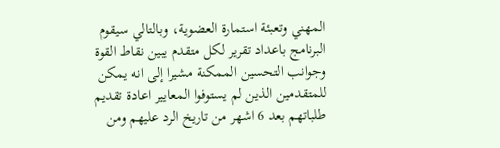المهني وتعبئة استمارة العضوية، وبالتالي سيقوم البرنامج باعداد تقرير لكل متقدم يبين نقاط القوة وجوانب التحسين الممكنة مشيرا إلى انه يمكن للمتقدمين الذين لم يستوفوا المعايير اعادة تقديم طلباتهم بعد 6 اشهر من تاريخ الرد عليهم ومن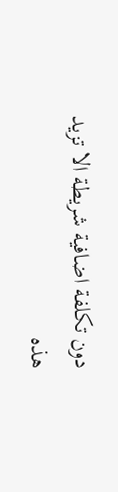دون تكلفة اضافية شريطة الا تزيد هذه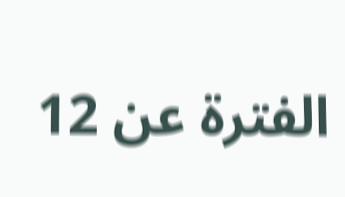الفترة عن 12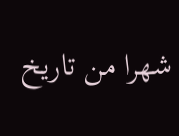شهرا من تاريخ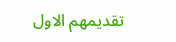تقديمهم الاول